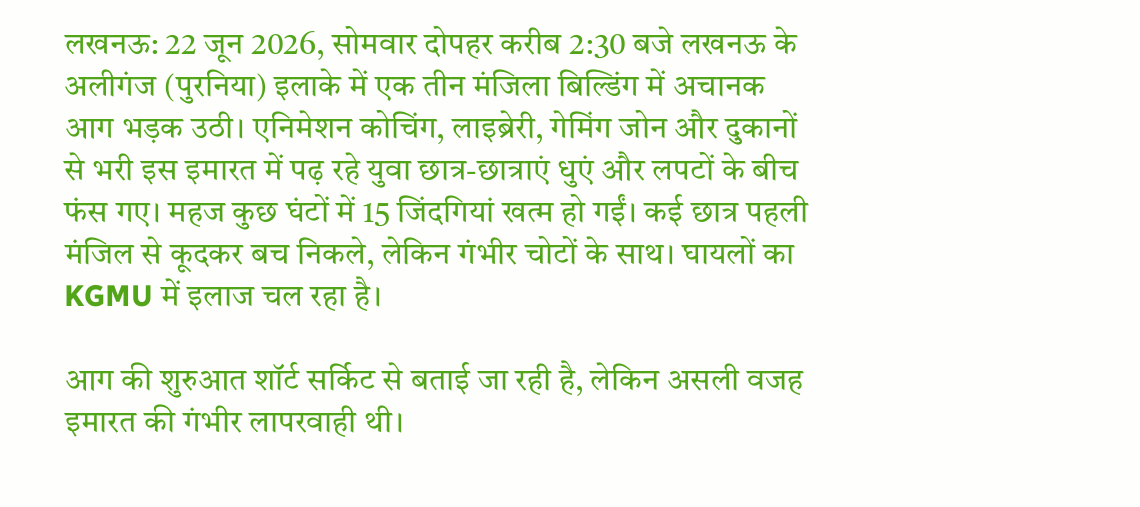लखनऊ: 22 जून 2026, सोमवार दोपहर करीब 2:30 बजे लखनऊ के अलीगंज (पुरनिया) इलाके में एक तीन मंजिला बिल्डिंग में अचानक आग भड़क उठी। एनिमेशन कोचिंग, लाइब्रेरी, गेमिंग जोन और दुकानों से भरी इस इमारत में पढ़ रहे युवा छात्र-छात्राएं धुएं और लपटों के बीच फंस गए। महज कुछ घंटों में 15 जिंदगियां खत्म हो गईं। कई छात्र पहली मंजिल से कूदकर बच निकले, लेकिन गंभीर चोटों के साथ। घायलों का KGMU में इलाज चल रहा है।

आग की शुरुआत शॉर्ट सर्किट से बताई जा रही है, लेकिन असली वजह इमारत की गंभीर लापरवाही थी।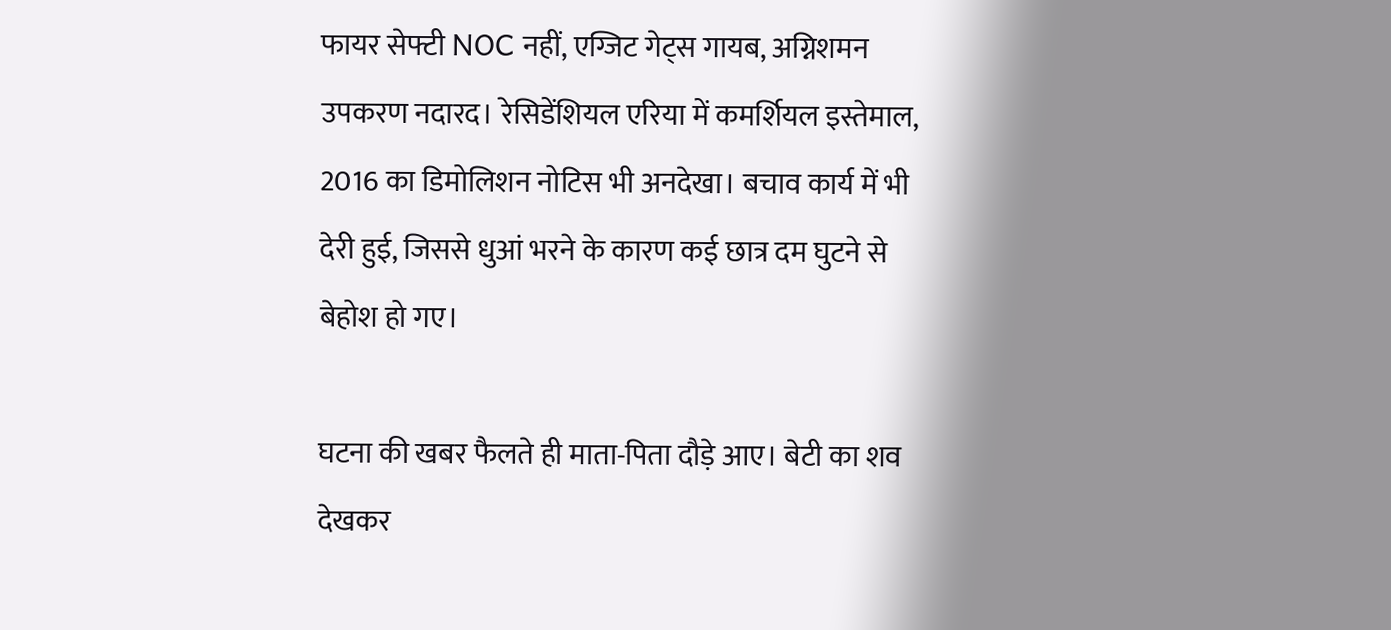फायर सेफ्टी NOC नहीं, एग्जिट गेट्स गायब, अग्निशमन उपकरण नदारद। रेसिडेंशियल एरिया में कमर्शियल इस्तेमाल, 2016 का डिमोलिशन नोटिस भी अनदेखा। बचाव कार्य में भी देरी हुई, जिससे धुआं भरने के कारण कई छात्र दम घुटने से बेहोश हो गए।

घटना की खबर फैलते ही माता-पिता दौड़े आए। बेटी का शव देखकर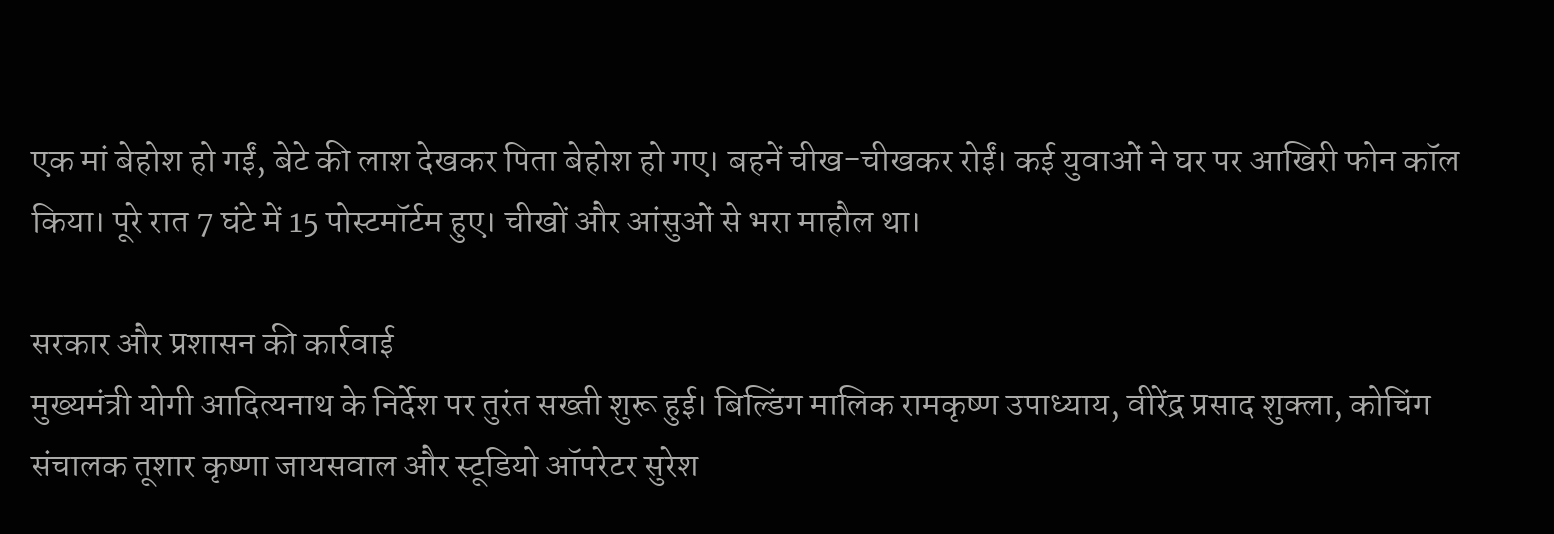एक मां बेहोश हो गईं, बेटे की लाश देखकर पिता बेहोश हो गए। बहनें चीख-चीखकर रोईं। कई युवाओं ने घर पर आखिरी फोन कॉल किया। पूरे रात 7 घंटे में 15 पोस्टमॉर्टम हुए। चीखों और आंसुओं से भरा माहौल था।

सरकार और प्रशासन की कार्रवाई
मुख्यमंत्री योगी आदित्यनाथ के निर्देश पर तुरंत सख्ती शुरू हुई। बिल्डिंग मालिक रामकृष्ण उपाध्याय, वीरेंद्र प्रसाद शुक्ला, कोचिंग संचालक तूशार कृष्णा जायसवाल और स्टूडियो ऑपरेटर सुरेश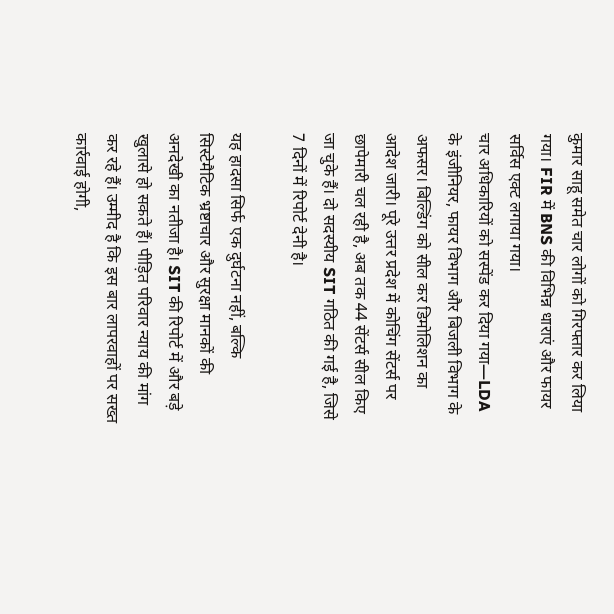कुमार साहू समेत चार लोगों को गिरफ्तार कर लिया गया। FIR में BNS की विभिन्न धाराएं और फायर सर्विस एक्ट लगाया गया।
चार अधिकारियों को सस्पेंड कर दिया गया—LDA के इंजीनियर, फायर विभाग और बिजली विभाग के अफसर। बिल्डिंग को सील कर डिमोलिशन का आदेश जारी। पूरे उत्तर प्रदेश में कोचिंग सेंटर्स पर छापेमारी चल रही है, अब तक 44 सेंटर्स सील किए जा चुके हैं। दो सदस्यीय SIT गठित की गई है, जिसे 7 दिनों में रिपोर्ट देनी है।

यह हादसा सिर्फ एक दुर्घटना नहीं, बल्कि सिस्टेमैटिक भ्रष्टाचार और सुरक्षा मानकों की अनदेखी का नतीजा है। SIT की रिपोर्ट में और बड़े खुलासे हो सकते हैं। पीड़ित परिवार न्याय की मांग कर रहे हैं। उम्मीद है कि इस बार लापरवाहों पर सख्त कार्रवाई होगी,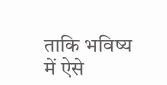ताकि भविष्य में ऐसे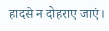हादसे न दोहराए जाएं।